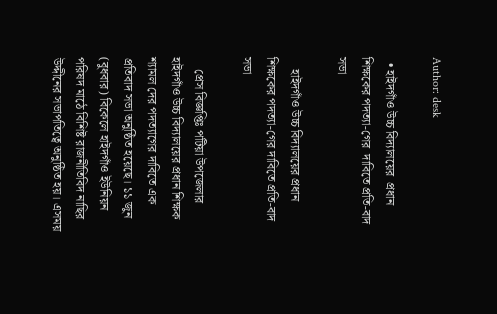Author: desk

  • হাইদগাঁও উচ্চ বিদ্যালয়ের  প্রধান শিক্ষকের পদত্যা-গের  দাবিতে প্রতি-বাদ সভা

    হাইদগাঁও উচ্চ বিদ্যালয়ের প্রধান শিক্ষকের পদত্যা-গের দাবিতে প্রতি-বাদ সভা

    প্রেস বিজ্ঞপ্তিঃ পটিয়া উপজেলার হাইদগাঁও উচ্চ বিদ্যালয়ের প্রধান শিক্ষক শ্যামল দের পদত্যাগের দাবিতে এক প্রতিবাদ সভা অনুষ্ঠিত হয়েছে। ১১ জুন (বুধবার) বিকেলে হাইদগাঁও ইউনিয়ন পরিষদ মাঠে বিশিষ্ট রাজনীতিবিদ নাছির উদ্দীনের সভাপতিত্বে অনুষ্ঠিত হয়। এসময়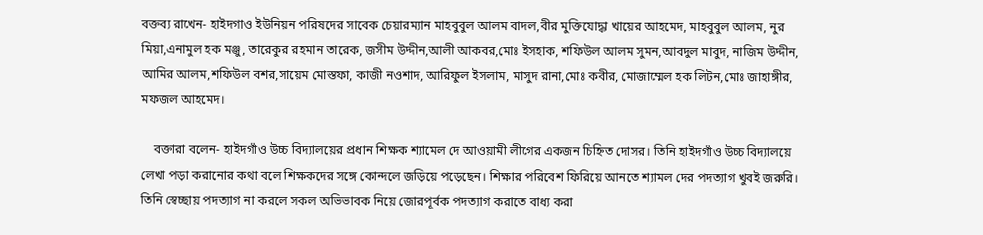বক্তব্য রাখেন- হাইদগাও ইউনিয়ন পরিষদের সাবেক চেয়ারম্যান মাহবুবুল আলম বাদল,বীর মুক্তিযোদ্ধা খায়ের আহমেদ, মাহবুবুল আলম, নুর মিয়া,এনামুল হক মঞ্জু, তারেকুর রহমান তারেক, জসীম উদ্দীন,আলী আকবর,মোঃ ইসহাক, শফিউল আলম সুমন,আবদুল মাবুদ, নাজিম উদ্দীন, আমির আলম,শফিউল বশর,সায়েম মোস্তফা, কাজী নওশাদ, আরিফুল ইসলাম, মাসুদ রানা,মোঃ কবীর, মোজাম্মেল হক লিটন,মোঃ জাহাঙ্গীর, মফজল আহমেদ।

    বক্তারা বলেন- হাইদগাঁও উচ্চ বিদ্যালয়ের প্রধান শিক্ষক শ্যামেল দে আওয়ামী লীগের একজন চিহ্নিত দোসর। তিনি হাইদগাঁও উচ্চ বিদ্যালয়ে লেখা পড়া করানোর কথা বলে শিক্ষকদের সঙ্গে কোন্দলে জড়িয়ে পড়েছেন। শিক্ষার পরিবেশ ফিরিয়ে আনতে শ্যামল দের পদত্যাগ খুবই জরুরি। তিনি স্বেচ্ছায় পদত্যাগ না করলে সকল অভিভাবক নিয়ে জোরপূর্বক পদত্যাগ করাতে বাধ্য করা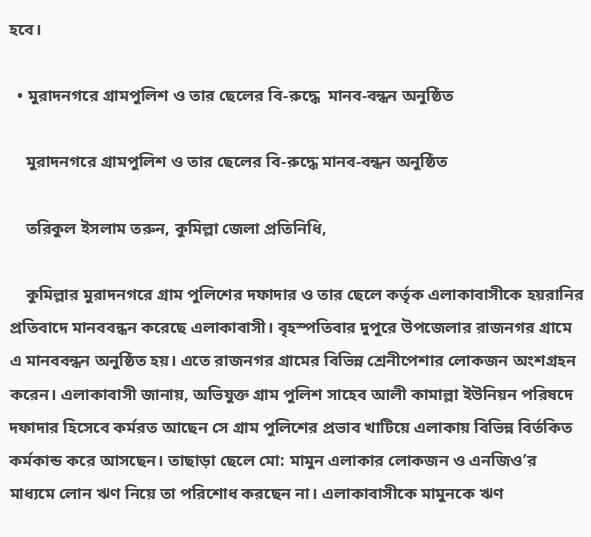হবে।

  • মুরাদনগরে গ্রামপুলিশ ও তার ছেলের বি-রুদ্ধে  মানব-বন্ধন অনুষ্ঠিত

    মুরাদনগরে গ্রামপুলিশ ও তার ছেলের বি-রুদ্ধে মানব-বন্ধন অনুষ্ঠিত

    তরিকুল ইসলাম তরুন, কুমিল্লা জেলা প্রতিনিধি,

    কুমিল্লার মুরাদনগরে গ্রাম পুলিশের দফাদার ও তার ছেলে কর্তৃক এলাকাবাসীকে হয়রানির প্রতিবাদে মানববন্ধন করেছে এলাকাবাসী। বৃহস্পতিবার দুপুরে উপজেলার রাজনগর গ্রামে এ মানববন্ধন অনুষ্ঠিত হয়। এতে রাজনগর গ্রামের বিভিন্ন শ্রেনীপেশার লোকজন অংশগ্রহন করেন। এলাকাবাসী জানায়, অভিযুক্ত গ্রাম পুলিশ সাহেব আলী কামাল্লা ইউনিয়ন পরিষদে দফাদার হিসেবে কর্মরত আছেন সে গ্রাম পুলিশের প্রভাব খাটিয়ে এলাকায় বিভিন্ন বির্তকিত কর্মকান্ড করে আসছেন। তাছাড়া ছেলে মো: মামুন এলাকার লোকজন ও এনজিও’র মাধ্যমে লোন ঋণ নিয়ে তা পরিশোধ করছেন না। এলাকাবাসীকে মামুনকে ঋণ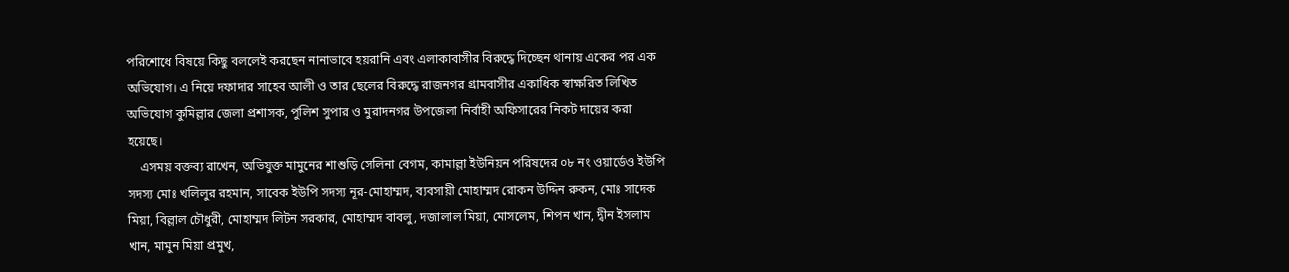পরিশোধে বিষয়ে কিছু বললেই করছেন নানাভাবে হয়রানি এবং এলাকাবাসীর বিরুদ্ধে দিচ্ছেন থানায় একের পর এক অভিযোগ। এ নিয়ে দফাদার সাহেব আলী ও তার ছেলের বিরুদ্ধে রাজনগর গ্রামবাসীর একাধিক স্বাক্ষরিত লিখিত অভিযোগ কুমিল্লার জেলা প্রশাসক, পুলিশ সুপার ও মুরাদনগর উপজেলা নির্বাহী অফিসারের নিকট দায়ের করা হয়েছে।
    এসময় বক্তব্য রাখেন, অভিযুক্ত মামুনের শাশুড়ি সেলিনা বেগম, কামাল্লা ইউনিয়ন পরিষদের ০৮ নং ওয়ার্ডেও ইউপি সদস্য মোঃ খলিলুর রহমান, সাবেক ইউপি সদস্য নূর-মোহাম্মদ, ব্যবসায়ী মোহাম্মদ রোকন উদ্দিন রুকন, মোঃ সাদেক মিয়া, বিল্লাল চৌধুরী, মোহাম্মদ লিটন সরকার, মোহাম্মদ বাবলু, দজালাল মিয়া, মোসলেম, শিপন খান, দ্বীন ইসলাম খান, মামুন মিয়া প্রমুখ,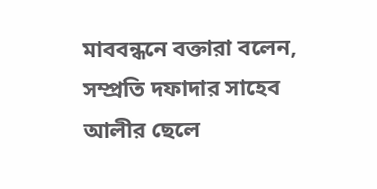মাববন্ধনে বক্তারা বলেন, সম্প্রতি দফাদার সাহেব আলীর ছেলে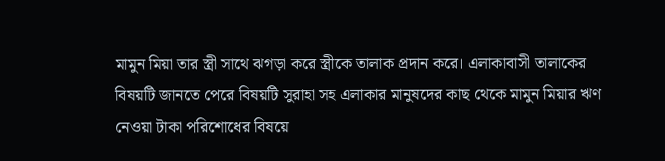মামুন মিয়া তার স্ত্রী সাথে ঝগড়া করে স্ত্রীকে তালাক প্রদান করে। এলাকাবাসী তালাকের বিষয়টি জানতে পেরে বিষয়টি সুরাহা সহ এলাকার মানুষদের কাছ থেকে মামুন মিয়ার ঋণ নেওয়া টাকা পরিশোধের বিষয়ে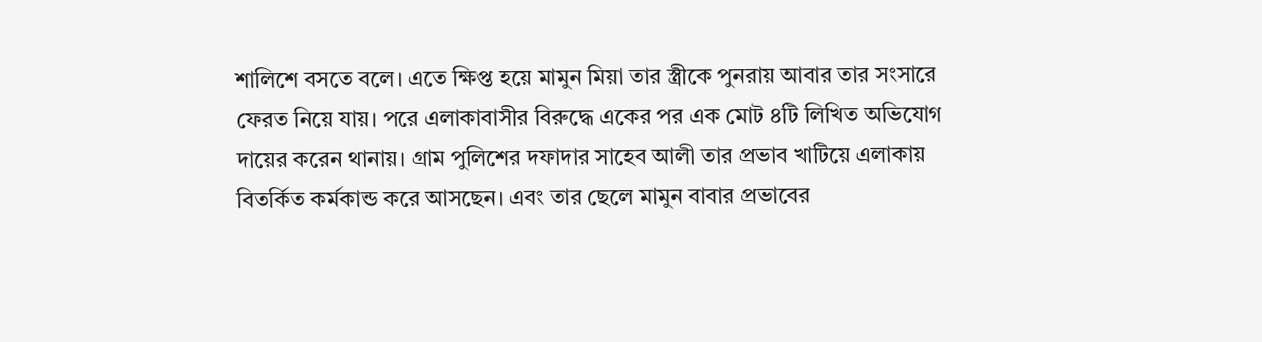শালিশে বসতে বলে। এতে ক্ষিপ্ত হয়ে মামুন মিয়া তার স্ত্রীকে পুনরায় আবার তার সংসারে ফেরত নিয়ে যায়। পরে এলাকাবাসীর বিরুদ্ধে একের পর এক মোট ৪টি লিখিত অভিযোগ দায়ের করেন থানায়। গ্রাম পুলিশের দফাদার সাহেব আলী তার প্রভাব খাটিয়ে এলাকায় বিতর্কিত কর্মকান্ড করে আসছেন। এবং তার ছেলে মামুন বাবার প্রভাবের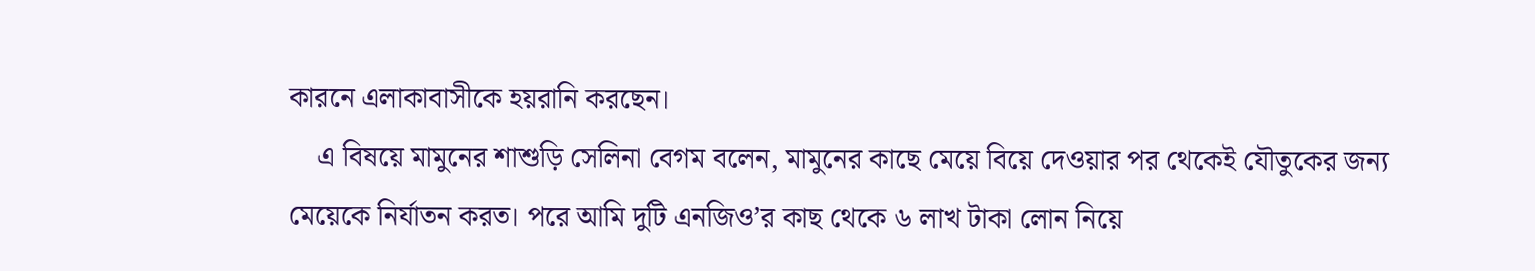কারনে এলাকাবাসীকে হয়রানি করছেন।
    এ বিষয়ে মামুনের শাশুড়ি সেলিনা বেগম বলেন, মামুনের কাছে মেয়ে বিয়ে দেওয়ার পর থেকেই যৌতুকের জন্য মেয়েকে নির্যাতন করত। পরে আমি দুটি এনজিও’র কাছ থেকে ৬ লাখ টাকা লোন নিয়ে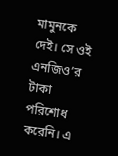মামুনকে দেই। সে ওই এনজিও’র টাকা পরিশোধ করেনি। এ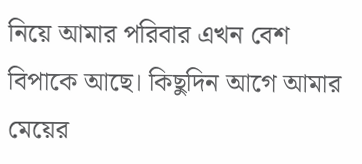নিয়ে আমার পরিবার এখন বেশ বিপাকে আছে। কিছুদিন আগে আমার মেয়ের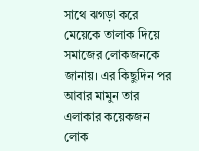সাথে ঝগড়া করে মেয়েকে তালাক দিয়ে সমাজের লোকজনকে জানায়। এর কিছুদিন পর আবার মামুন তার এলাকার কয়েকজন লোক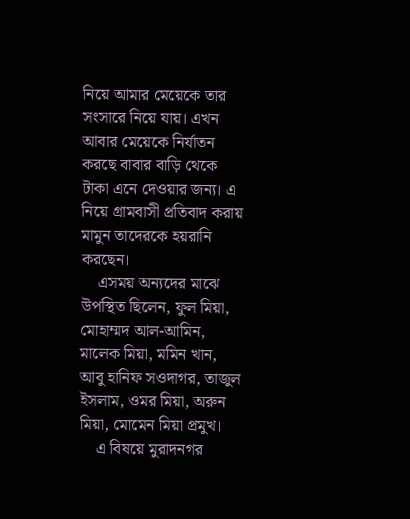নিয়ে আমার মেয়েকে তার সংসারে নিয়ে যায়। এখন আবার মেয়েকে নির্যাতন করছে বাবার বাড়ি থেকে টাকা এনে দেওয়ার জন্য। এ নিয়ে গ্রামবাসী প্রতিবাদ করায় মামুন তাদেরকে হয়রানি করছেন।
    এসময় অন্যদের মাঝে উপস্থিত ছিলেন, ফুল মিয়া, মোহাম্মদ আল-আমিন, মালেক মিয়া, মমিন খান, আবু হানিফ সওদাগর, তাজুল ইসলাম, ওমর মিয়া, অরুন মিয়া, মোমেন মিয়া প্রমুখ।
    এ বিষয়ে মুরাদনগর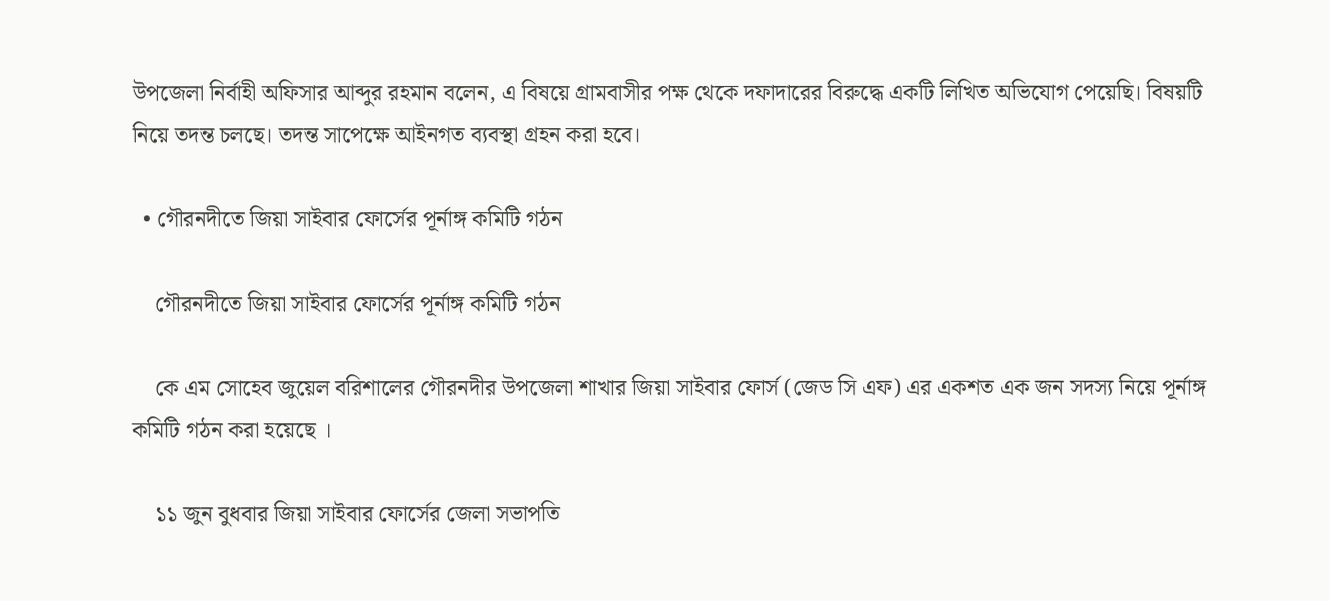উপজেলা নির্বাহী অফিসার আব্দুর রহমান বলেন, এ বিষয়ে গ্রামবাসীর পক্ষ থেকে দফাদারের বিরুদ্ধে একটি লিখিত অভিযোগ পেয়েছি। বিষয়টি নিয়ে তদন্ত চলছে। তদন্ত সাপেক্ষে আইনগত ব্যবস্থা গ্রহন করা হবে।

  • গৌরনদীতে জিয়া সাইবার ফোর্সের পূর্নাঙ্গ কমিটি গঠন

    গৌরনদীতে জিয়া সাইবার ফোর্সের পূর্নাঙ্গ কমিটি গঠন

    কে এম সোহেব জুয়েল বরিশালের গৌরনদীর উপজেলা শাখার জিয়া সাইবার ফোর্স (জেড সি এফ) এর একশত এক জন সদস্য নিয়ে পূর্নাঙ্গ কমিটি গঠন করা হয়েছে ।

    ১১ জুন বুধবার জিয়া সাইবার ফোর্সের জেলা সভাপতি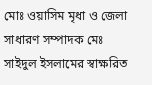মোঃ ওয়াসিম মৃধা ও জেলা সাধারণ সম্পাদক মেঃ সাইদুল ইসলামের স্বাক্ষরিত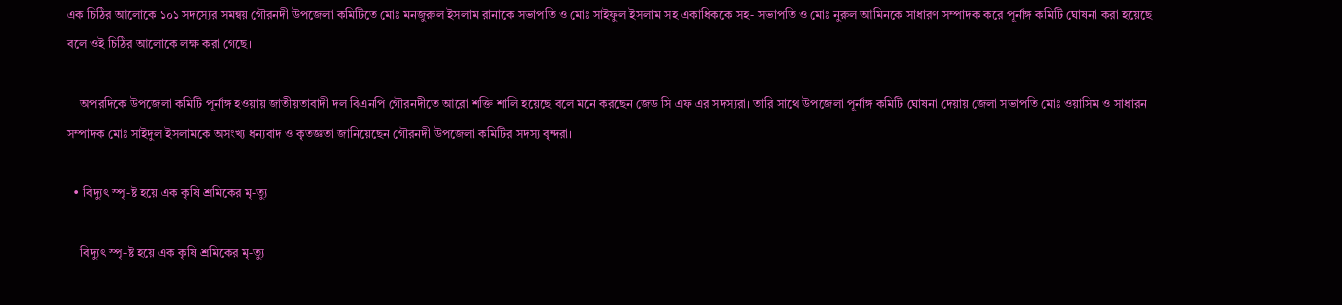এক চিঠির আলোকে ১০১ সদস্যের সমন্বয় গৌরনদী উপজেলা কমিটিতে মোঃ মনজুরুল ইসলাম রানাকে সভাপতি ও মোঃ সাইফুল ইসলাম সহ একাধিককে সহ- সভাপতি ও মোঃ নুরুল আমিনকে সাধারণ সম্পাদক করে পূর্নাঙ্গ কমিটি ঘোষনা করা হয়েছে বলে ওই চিঠির আলোকে লক্ষ করা গেছে।

    অপরদিকে উপজেলা কমিটি পূর্নাঙ্গ হওয়ায় জাতীয়তাবাদী দল বিএনপি গৌরনদীতে আরো শক্তি শালি হয়েছে বলে মনে করছেন জেড সি এফ এর সদস্যরা। তারি সাথে উপজেলা পূর্নাঙ্গ কমিটি ঘোষনা দেয়ায় জেলা সভাপতি মোঃ ওয়াসিম ও সাধারন সম্পাদক মোঃ সাইদুল ইসলামকে অসংখ্য ধন্যবাদ ও কৃতজ্ঞতা জানিয়েছেন গৌরনদী উপজেলা কমিটির সদস্য বৃন্দরা।

  • বিদ্যুৎ স্পৃ-ষ্ট হয়ে এক কৃষি শ্রমিকের মৃ-ত্যু

    বিদ্যুৎ স্পৃ-ষ্ট হয়ে এক কৃষি শ্রমিকের মৃ-ত্যু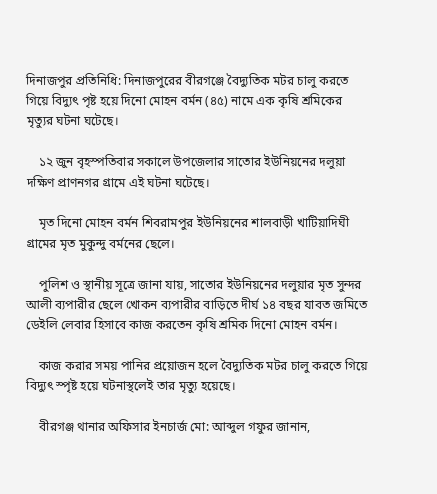দিনাজপুর প্রতিনিধি: দিনাজপুরের বীরগঞ্জে বৈদ্যুতিক মটর চালু করতে গিয়ে বিদ্যুৎ পৃষ্ট হয়ে দিনো মোহন বর্মন (৪৫) নামে এক কৃষি শ্রমিকের মৃত্যুর ঘটনা ঘটেছে।

    ১২ জুন বৃহস্পতিবার সকালে উপজেলার সাতোর ইউনিয়নের দলুয়া দক্ষিণ প্রাণনগর গ্রামে এই ঘটনা ঘটেছে।

    মৃত দিনো মোহন বর্মন শিবরামপুর ইউনিয়নের শালবাড়ী খাটিয়াদিঘী গ্রামের মৃত মুকুন্দু বর্মনের ছেলে।

    পুলিশ ও স্থানীয় সূত্রে জানা যায়, সাতোর ইউনিয়নের দলুয়ার মৃত সুন্দর আলী ব্যপারীর ছেলে খোকন ব্যপারীর বাড়িতে দীর্ঘ ১৪ বছর যাবত জমিতে ডেইলি লেবার হিসাবে কাজ করতেন কৃষি শ্রমিক দিনো মোহন বর্মন।

    কাজ করার সময় পানির প্রয়োজন হলে বৈদ্যুতিক মটর চালু করতে গিয়ে বিদ্যুৎ স্পৃষ্ট হয়ে ঘটনাস্থলেই তার মৃত্যু হয়েছে।

    বীরগঞ্জ থানার অফিসার ইনচার্জ মো: আব্দুল গফুর জানান,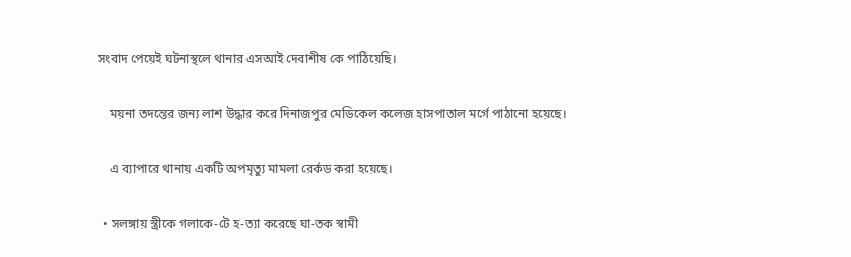সংবাদ পেয়েই ঘটনাস্থলে থানার এসআই দেবাশীষ কে পাঠিয়েছি।

    ময়না তদন্তের জন্য লাশ উদ্ধার করে দিনাজপুর মেডিকেল কলেজ হাসপাতাল মর্গে পাঠানো হয়েছে।

    এ ব্যাপারে থানায় একটি অপমৃত্যু মামলা রের্কড করা হয়েছে।

  • সলঙ্গায় স্ত্রীকে গলাকে-টে হ-ত্যা করেছে ঘা-তক স্বামী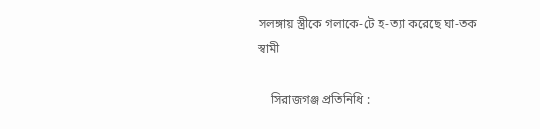সলঙ্গায় স্ত্রীকে গলাকে-টে হ-ত্যা করেছে ঘা-তক স্বামী

    সিরাজগঞ্জ প্রতিনিধি :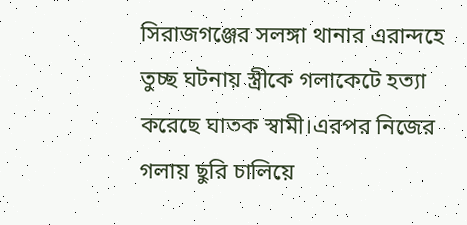সিরাজগঞ্জের সলঙ্গা থানার এরান্দহে তুচ্ছ ঘটনায় স্ত্রীকে গলাকেটে হত্যা করেছে ঘাতক স্বামী।এরপর নিজের গলায় ছুরি চালিয়ে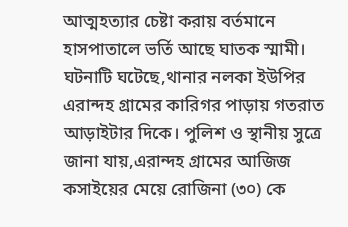আত্মহত্যার চেষ্টা করায় বর্তমানে হাসপাতালে ভর্তি আছে ঘাতক স্মামী। ঘটনাটি ঘটেছে,থানার নলকা ইউপির এরান্দহ গ্রামের কারিগর পাড়ায় গতরাত আড়াইটার দিকে। পুলিশ ও স্থানীয় সুত্রে জানা যায়,এরান্দহ গ্রামের আজিজ কসাইয়ের মেয়ে রোজিনা (৩০) কে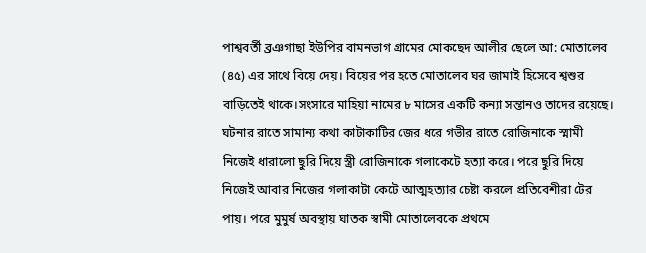পাশ্ববর্তী ব্রঞগাছা ইউপির বামনভাগ গ্রামের মোকছেদ আলীর ছেলে আ: মোতালেব (৪৫) এর সাথে বিয়ে দেয়। বিয়ের পর হতে মোতালেব ঘর জামাই হিসেবে শ্বশুর বাড়িতেই থাকে।সংসারে মাহিয়া নামের ৮ মাসের একটি কন্যা সন্তানও তাদের রয়েছে। ঘটনার রাতে সামান্য কথা কাটাকাটির জের ধরে গভীর রাতে রোজিনাকে স্মামী নিজেই ধারালো ছুরি দিয়ে স্ত্রী রোজিনাকে গলাকেটে হত্যা করে। পরে ছুরি দিয়ে নিজেই আবার নিজের গলাকাটা কেটে আত্মহত্যার চেষ্টা করলে প্রতিবেশীরা টের পায়। পরে মুমুর্ষ অবস্থায় ঘাতক স্বামী মোতালেবকে প্রথমে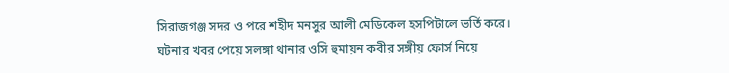সিরাজগঞ্জ সদর ও পরে শহীদ মনসুর আলী মেডিকেল হসপিটালে ভর্তি করে। ঘটনার খবর পেয়ে সলঙ্গা থানার ওসি হুমায়ন কবীর সঙ্গীয় ফোর্স নিয়ে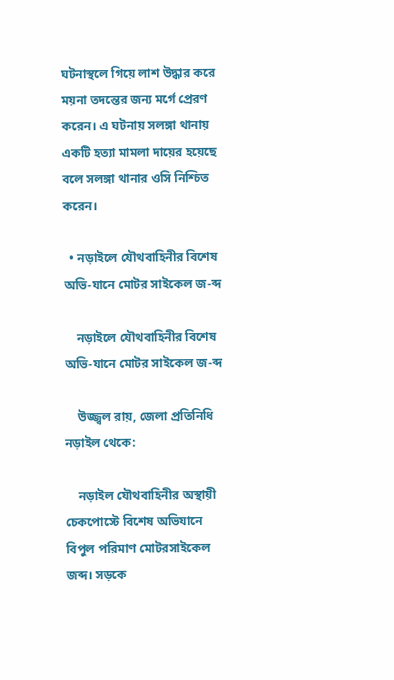ঘটনাস্থলে গিয়ে লাশ উদ্ধার করে ময়না তদন্তের জন্য মর্গে প্রেরণ করেন। এ ঘটনায় সলঙ্গা থানায় একটি হত্যা মামলা দায়ের হয়েছে বলে সলঙ্গা থানার ওসি নিশ্চিত করেন।

  • নড়াইলে যৌথবাহিনীর বিশেষ অভি-যানে মোটর সাইকেল জ-ব্দ

    নড়াইলে যৌথবাহিনীর বিশেষ অভি-যানে মোটর সাইকেল জ-ব্দ

    উজ্জ্বল রায়, জেলা প্রতিনিধি নড়াইল থেকে:

    নড়াইল যৌথবাহিনীর অস্থায়ী চেকপোস্টে বিশেষ অভিযানে বিপুল পরিমাণ মোটরসাইকেল জব্দ। সড়কে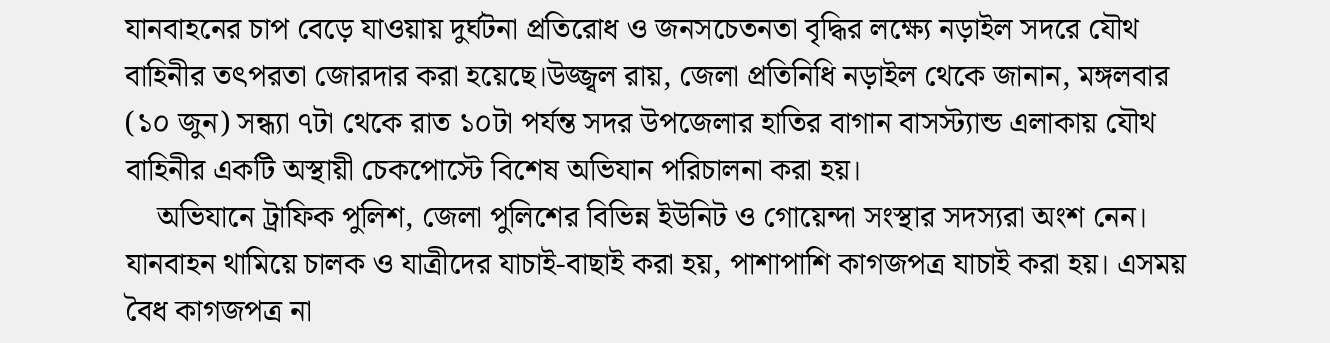যানবাহনের চাপ বেড়ে যাওয়ায় দুর্ঘটনা প্রতিরোধ ও জনসচেতনতা বৃদ্ধির লক্ষ্যে নড়াইল সদরে যৌথ বাহিনীর তৎপরতা জোরদার করা হয়েছে।উজ্জ্বল রায়, জেলা প্রতিনিধি নড়াইল থেকে জানান, মঙ্গলবার (১০ জুন) সন্ধ্যা ৭টা থেকে রাত ১০টা পর্যন্ত সদর উপজেলার হাতির বাগান বাসস্ট্যান্ড এলাকায় যৌথ বাহিনীর একটি অস্থায়ী চেকপোস্টে বিশেষ অভিযান পরিচালনা করা হয়।
    অভিযানে ট্রাফিক পুলিশ, জেলা পুলিশের বিভিন্ন ইউনিট ও গোয়েন্দা সংস্থার সদস্যরা অংশ নেন। যানবাহন থামিয়ে চালক ও যাত্রীদের যাচাই-বাছাই করা হয়, পাশাপাশি কাগজপত্র যাচাই করা হয়। এসময় বৈধ কাগজপত্র না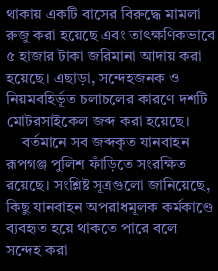থাকায় একটি বাসের বিরুদ্ধে মামলা রুজু করা হয়েছে এবং তাৎক্ষণিকভাবে ৫ হাজার টাকা জরিমানা আদায় করা হয়েছে। এছাড়া, সন্দেহজনক ও নিয়মবহির্ভূত চলাচলের কারণে দশটি মোটরসাইকেল জব্দ করা হয়েছে।
    বর্তমানে সব জব্দকৃত যানবাহন রূপগঞ্জ পুলিশ ফাঁড়িতে সংরক্ষিত রয়েছে। সংশ্লিষ্ট সূত্রগুলো জানিয়েছে, কিছু যানবাহন অপরাধমূলক কর্মকাণ্ডে ব্যবহৃত হয়ে থাকতে পারে বলে সন্দেহ করা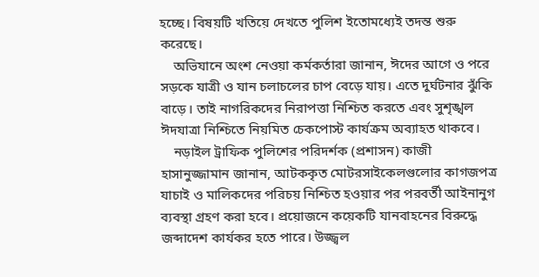হচ্ছে। বিষয়টি খতিয়ে দেখতে পুলিশ ইতোমধ্যেই তদন্ত শুরু করেছে।
    অভিযানে অংশ নেওয়া কর্মকর্তারা জানান, ঈদের আগে ও পরে সড়কে যাত্রী ও যান চলাচলের চাপ বেড়ে যায়। এতে দুর্ঘটনার ঝুঁকি বাড়ে। তাই নাগরিকদের নিরাপত্তা নিশ্চিত করতে এবং সুশৃঙ্খল ঈদযাত্রা নিশ্চিতে নিয়মিত চেকপোস্ট কার্যক্রম অব্যাহত থাকবে।
    নড়াইল ট্রাফিক পুলিশের পরিদর্শক (প্রশাসন) কাজী হাসানুজ্জামান জানান, আটককৃত মোটরসাইকেলগুলোর কাগজপত্র যাচাই ও মালিকদের পরিচয় নিশ্চিত হওয়ার পর পরবর্তী আইনানুগ ব্যবস্থা গ্রহণ করা হবে। প্রয়োজনে কয়েকটি যানবাহনের বিরুদ্ধে জব্দাদেশ কার্যকর হতে পারে। উজ্জ্বল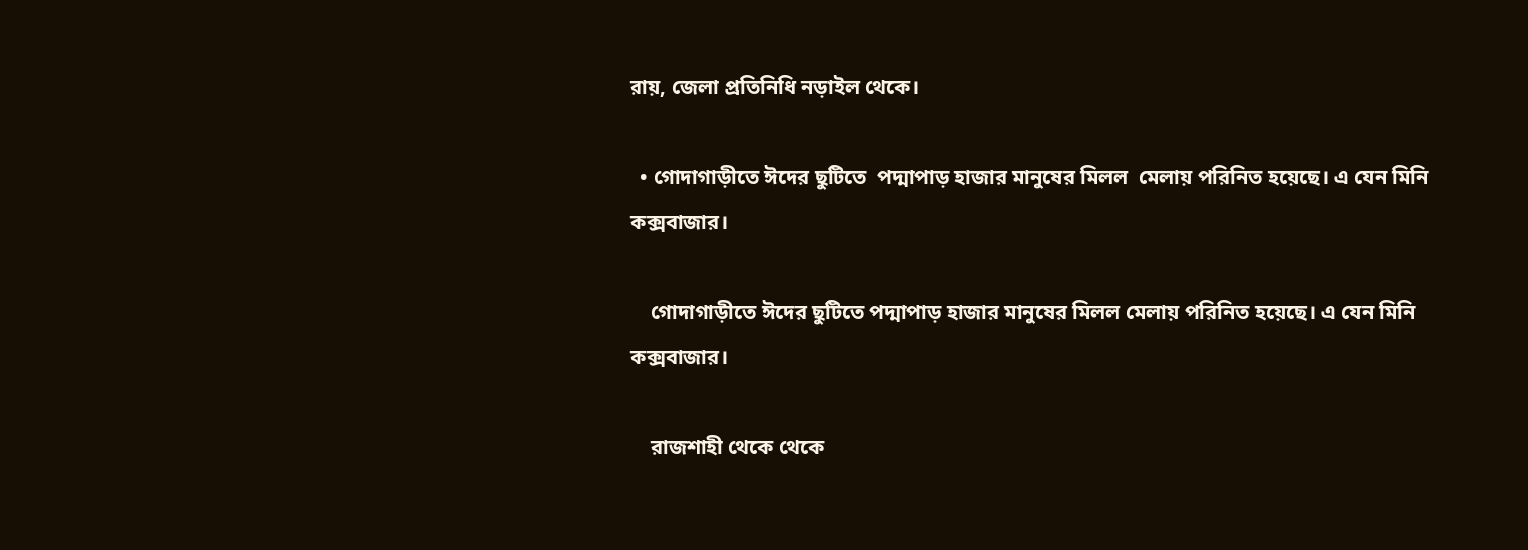রায়, জেলা প্রতিনিধি নড়াইল থেকে।

  • গোদাগাড়ীতে ঈদের ছুটিতে  পদ্মাপাড় হাজার মানুষের মিলল  মেলায় পরিনিত হয়েছে। এ যেন মিনি কক্সবাজার।

    গোদাগাড়ীতে ঈদের ছুটিতে পদ্মাপাড় হাজার মানুষের মিলল মেলায় পরিনিত হয়েছে। এ যেন মিনি কক্সবাজার।

    রাজশাহী থেকে থেকে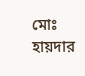মোঃ হায়দার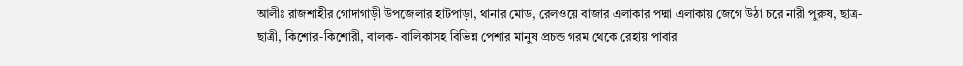আলীঃ রাজশাহীর গোদাগাড়ী উপজেলার হাটপাড়া, থানার মোড, রেলওয়ে বাজার এলাকার পদ্মা এলাকায় জেগে উঠা চরে নারী পুরুষ, ছাত্র-ছাত্রী, কিশোর-কিশোরী, বালক- বালিকাসহ বিভিন্ন পেশার মানুষ প্রচন্ড গরম থেকে রেহায় পাবার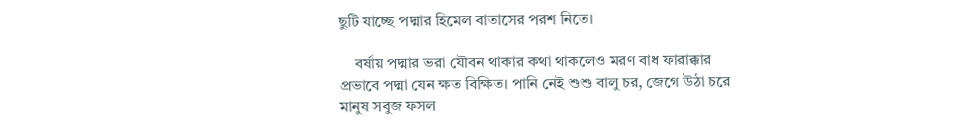ছুটি যাচ্ছে পদ্মার হিমেল বাতাসের পরশ নিতে।

    বর্ষায় পদ্মার ভরা যৌবন থাকার কথা থাকলেও মরণ বাধ ফারাক্কার প্রভাবে পদ্মা যেন ক্ষত বিক্ষিত। পানি নেই শুশু বালু চর, জেগে উঠা চরে মানুষ সবুজ ফসল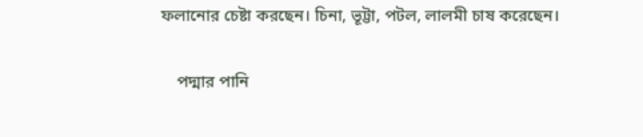ফলানোর চেষ্টা করছেন। চিনা, ভূট্টা, পটল, লালমী চাষ করেছেন।

    পদ্মার পানি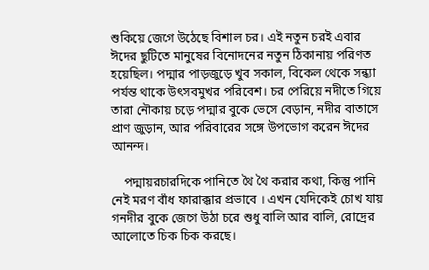শুকিয়ে জেগে উঠেছে বিশাল চর। এই নতুন চরই এবার ঈদের ছুটিতে মানুষের বিনোদনের নতুন ঠিকানায় পরিণত হয়েছিল। পদ্মার পাড়জুড়ে খুব সকাল, বিকেল থেকে সন্ধ্যা পর্যন্ত থাকে উৎসবমুখর পরিবেশ। চর পেরিয়ে নদীতে গিয়ে তারা নৌকায় চড়ে পদ্মার বুকে ভেসে বেড়ান, নদীর বাতাসে প্রাণ জুড়ান, আর পরিবারের সঙ্গে উপভোগ করেন ঈদের আনন্দ।

    পদ্মায়রচারদিকে পানিতে থৈ থৈ করার কথা, কিন্তু পানি নেই মরণ বাঁধ ফারাক্কার প্রভাবে । এখন যেদিকেই চোখ যায় গনদীর বুকে জেগে উঠা চরে শুধু বালি আর বালি, রোদ্রের আলোতে চিক চিক করছে।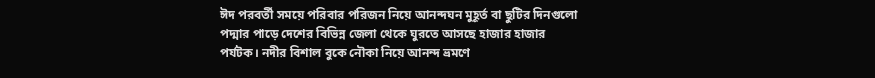ঈদ পরবর্তী সময়ে পরিবার পরিজন নিয়ে আনন্দঘন মুহূর্ত বা ছুটির দিনগুলো পদ্মার পাড়ে দেশের বিভিন্ন জেলা থেকে ঘুরতে আসছে হাজার হাজার পর্যটক। নদীর বিশাল বুকে নৌকা নিয়ে আনন্দ ভ্রমণে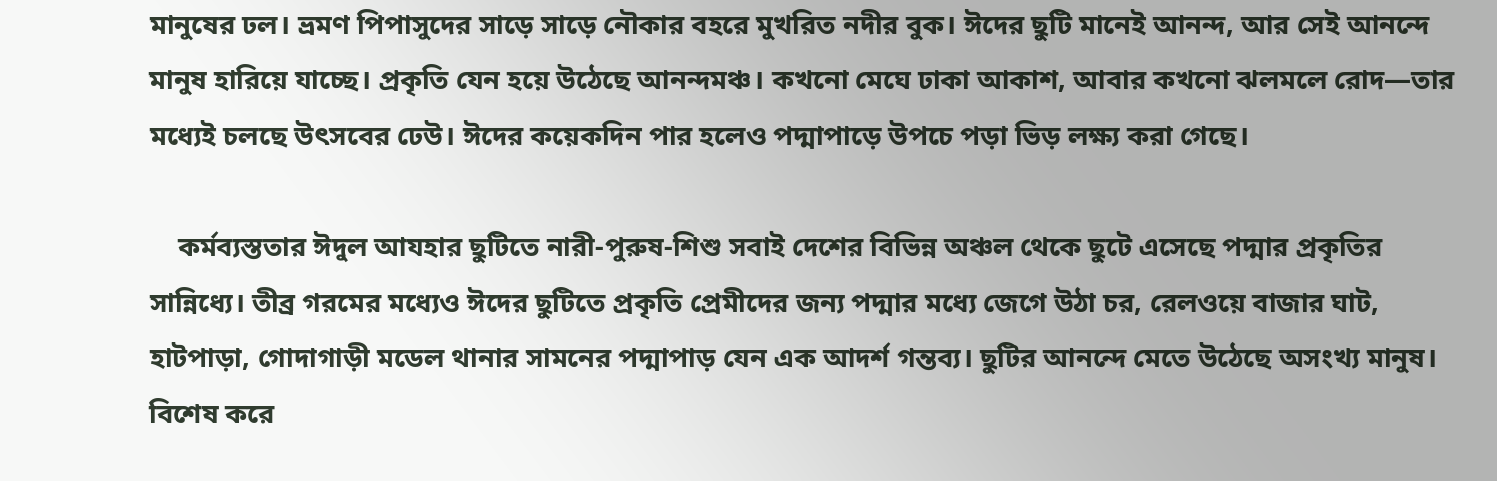মানুষের ঢল। ভ্রমণ পিপাসুদের সাড়ে সাড়ে নৌকার বহরে মুখরিত নদীর বুক। ঈদের ছুটি মানেই আনন্দ, আর সেই আনন্দে মানুষ হারিয়ে যাচ্ছে। প্রকৃতি যেন হয়ে উঠেছে আনন্দমঞ্চ। কখনো মেঘে ঢাকা আকাশ, আবার কখনো ঝলমলে রোদ—তার মধ্যেই চলছে উৎসবের ঢেউ। ঈদের কয়েকদিন পার হলেও পদ্মাপাড়ে উপচে পড়া ভিড় লক্ষ্য করা গেছে।

    কর্মব্যস্ততার ঈদুল আযহার ছুটিতে নারী-পুরুষ-শিশু সবাই দেশের বিভিন্ন অঞ্চল থেকে ছুটে এসেছে পদ্মার প্রকৃতির সান্নিধ্যে। তীব্র গরমের মধ্যেও ঈদের ছুটিতে প্রকৃতি প্রেমীদের জন্য পদ্মার মধ্যে জেগে উঠা চর, রেলওয়ে বাজার ঘাট, হাটপাড়া, গোদাগাড়ী মডেল থানার সামনের পদ্মাপাড় যেন এক আদর্শ গন্তব্য। ছুটির আনন্দে মেতে উঠেছে অসংখ্য মানুষ। বিশেষ করে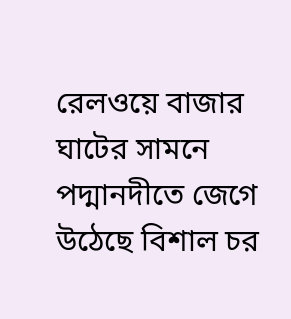রেলওয়ে বাজার ঘাটের সামনে পদ্মানদীতে জেগে উঠেছে বিশাল চর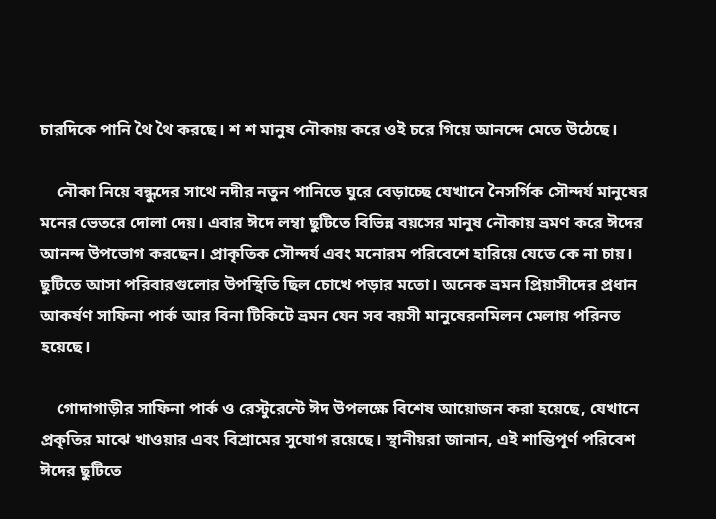চারদিকে পানি থৈ থৈ করছে। শ শ মানুষ নৌকায় করে ওই চরে গিয়ে আনন্দে মেতে উঠেছে।

    নৌকা নিয়ে বন্ধুদের সাথে নদীর নতুন পানিতে ঘুরে বেড়াচ্ছে যেখানে নৈসর্গিক সৌন্দর্য মানুষের মনের ভেতরে দোলা দেয়। এবার ঈদে লম্বা ছুটিতে বিভিন্ন বয়সের মানুষ নৌকায় ভ্রমণ করে ঈদের আনন্দ উপভোগ করছেন। প্রাকৃতিক সৌন্দর্য এবং মনোরম পরিবেশে হারিয়ে যেতে কে না চায়। ছুটিতে আসা পরিবারগুলোর উপস্থিতি ছিল চোখে পড়ার মতো। অনেক ভ্রমন প্রিয়াসীদের প্রধান আকর্ষণ সাফিনা পার্ক আর বিনা টিকিটে ভ্রমন যেন সব বয়সী মানুষেরনমিলন মেলায় পরিনত হয়েছে।

    গোদাগাড়ীর সাফিনা পার্ক ও রেস্টুরেন্টে ঈদ উপলক্ষে বিশেষ আয়োজন করা হয়েছে, যেখানে প্রকৃতির মাঝে খাওয়ার এবং বিশ্রামের সুযোগ রয়েছে। স্থানীয়রা জানান, এই শান্তিপূর্ণ পরিবেশ ঈদের ছুটিতে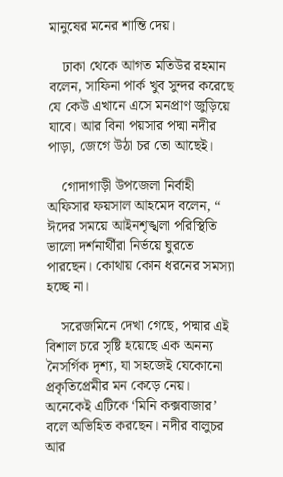মানুষের মনের শান্তি দেয়।

    ঢাকা থেকে আগত মতিউর রহমান বলেন, সাফিনা পার্ক খুব সুন্দর করেছে যে কেউ এখানে এসে মনপ্রাণ জুড়িয়ে যাবে। আর বিনা পয়সার পদ্মা নদীর পাড়া, জেগে উঠা চর তো আছেই।

    গোদাগাড়ী উপজেলা নির্বাহী অফিসার ফয়সাল আহমেদ বলেন, “ ঈদের সময়ে আইনশৃঙ্খলা পরিস্থিতি ভালো দর্শনার্থীরা নির্ভয়ে ঘুরতে পারছেন। কোথায় কোন ধরনের সমস্যা হচ্ছে না।

    সরেজমিনে দেখা গেছে, পদ্মার এই বিশাল চরে সৃষ্টি হয়েছে এক অনন্য নৈসর্গিক দৃশ্য, যা সহজেই যেকোনো প্রকৃতিপ্রেমীর মন কেড়ে নেয়। অনেকেই এটিকে ‘মিনি কক্সবাজার’ বলে অভিহিত করছেন। নদীর বালুচর আর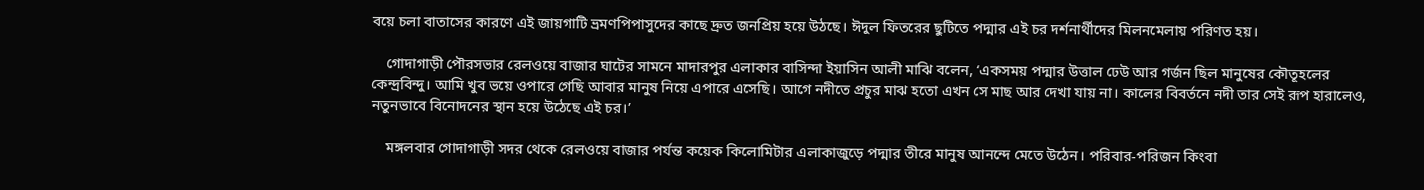বয়ে চলা বাতাসের কারণে এই জায়গাটি ভ্রমণপিপাসুদের কাছে দ্রুত জনপ্রিয় হয়ে উঠছে। ঈদুল ফিতরের ছুটিতে পদ্মার এই চর দর্শনার্থীদের মিলনমেলায় পরিণত হয়।

    গোদাগাড়ী পৌরসভার রেলওয়ে বাজার ঘাটের সামনে মাদারপুর এলাকার বাসিন্দা ইয়াসিন আলী মাঝি বলেন, ‘একসময় পদ্মার উত্তাল ঢেউ আর গর্জন ছিল মানুষের কৌতূহলের কেন্দ্রবিন্দু। আমি খুব ভয়ে ওপারে গেছি আবার মানুষ নিয়ে এপারে এসেছি। আগে নদীতে প্রচুর মাঝ হতো এখন সে মাছ আর দেখা যায় না। কালের বিবর্তনে নদী তার সেই রূপ হারালেও, নতুনভাবে বিনোদনের স্থান হয়ে উঠেছে এই চর।’

    মঙ্গলবার গোদাগাড়ী সদর থেকে রেলওয়ে বাজার পর্যন্ত কয়েক কিলোমিটার এলাকাজুড়ে পদ্মার তীরে মানুষ আনন্দে মেতে উঠেন। পরিবার-পরিজন কিংবা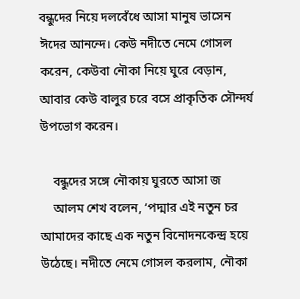বন্ধুদের নিয়ে দলবেঁধে আসা মানুষ ভাসেন ঈদের আনন্দে। কেউ নদীতে নেমে গোসল করেন, কেউবা নৌকা নিয়ে ঘুরে বেড়ান, আবার কেউ বালুর চরে বসে প্রাকৃতিক সৌন্দর্য উপভোগ করেন।

    বন্ধুদের সঙ্গে নৌকায় ঘুরতে আসা জ
    আলম শেখ বলেন, ‘পদ্মার এই নতুন চর আমাদের কাছে এক নতুন বিনোদনকেন্দ্র হয়ে উঠেছে। নদীতে নেমে গোসল করলাম, নৌকা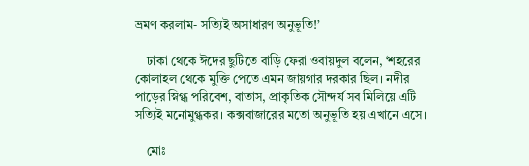ভ্রমণ করলাম- সত্যিই অসাধারণ অনুভূতি!’

    ঢাকা থেকে ঈদের ছুটিতে বাড়ি ফেরা ওবায়দুল বলেন, ‘শহরের কোলাহল থেকে মুক্তি পেতে এমন জায়গার দরকার ছিল। নদীর পাড়ের স্নিগ্ধ পরিবেশ, বাতাস, প্রাকৃতিক সৌন্দর্য সব মিলিয়ে এটি সত্যিই মনোমুগ্ধকর। কক্সবাজারের মতো অনুভূতি হয় এখানে এসে।

    মোঃ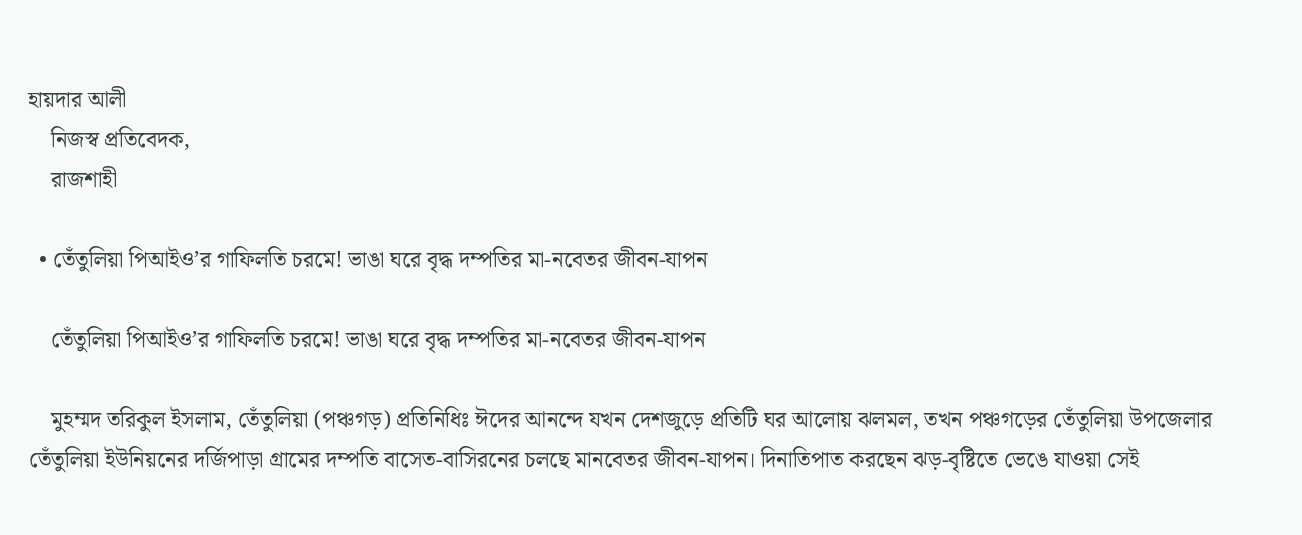হায়দার আলী
    নিজস্ব প্রতিবেদক,
    রাজশাহী

  • তেঁতুলিয়া পিআইও’র গাফিলতি চরমে! ভাঙা ঘরে বৃদ্ধ দম্পতির মা-নবেতর জীবন-যাপন

    তেঁতুলিয়া পিআইও’র গাফিলতি চরমে! ভাঙা ঘরে বৃদ্ধ দম্পতির মা-নবেতর জীবন-যাপন

    মুহম্মদ তরিকুল ইসলাম, তেঁতুলিয়া (পঞ্চগড়) প্রতিনিধিঃ ঈদের আনন্দে যখন দেশজুড়ে প্রতিটি ঘর আলোয় ঝলমল, তখন পঞ্চগড়ের তেঁতুলিয়া উপজেলার তেঁতুলিয়া ইউনিয়নের দর্জিপাড়া গ্রামের দম্পতি বাসেত-বাসিরনের চলছে মানবেতর জীবন-যাপন। দিনাতিপাত করছেন ঝড়-বৃষ্টিতে ভেঙে যাওয়া সেই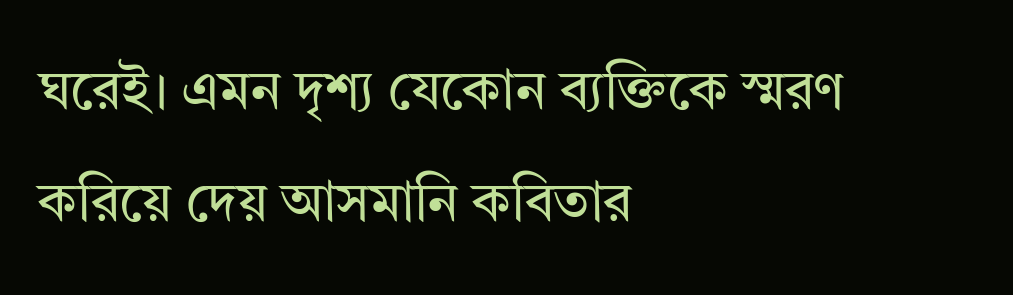ঘরেই। এমন দৃশ্য যেকোন ব্যক্তিকে স্মরণ করিয়ে দেয় আসমানি কবিতার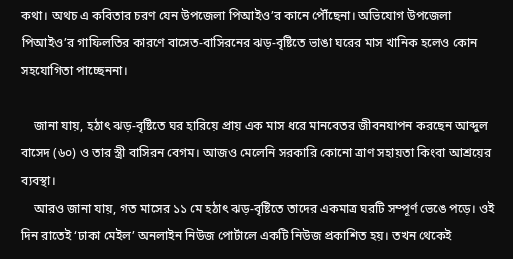কথা। অথচ এ কবিতার চরণ যেন উপজেলা পিআইও’র কানে পৌঁছেনা। অভিযোগ উপজেলা পিআইও’র গাফিলতির কারণে বাসেত-বাসিরনের ঝড়-বৃষ্টিতে ভাঙা ঘরের মাস খানিক হলেও কোন সহযোগিতা পাচ্ছেননা।

    জানা যায়, হঠাৎ ঝড়-বৃষ্টিতে ঘর হারিয়ে প্রায় এক মাস ধরে মানবেতর জীবনযাপন করছেন আব্দুল বাসেদ (৬০) ও তার স্ত্রী বাসিরন বেগম। আজও মেলেনি সরকারি কোনো ত্রাণ সহায়তা কিংবা আশ্রয়ের ব্যবস্থা।
    আরও জানা যায়, গত মাসের ১১ মে হঠাৎ ঝড়-বৃষ্টিতে তাদের একমাত্র ঘরটি সম্পূর্ণ ভেঙে পড়ে। ওই দিন রাতেই ‘ঢাকা মেইল’ অনলাইন নিউজ পোর্টালে একটি নিউজ প্রকাশিত হয়। তখন থেকেই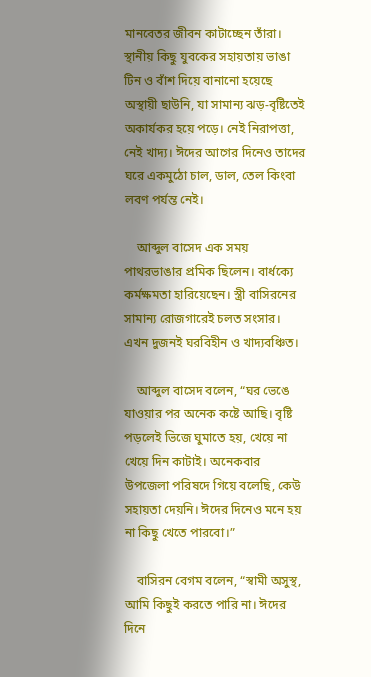মানবেতর জীবন কাটাচ্ছেন তাঁরা। স্থানীয় কিছু যুবকের সহায়তায় ভাঙা টিন ও বাঁশ দিয়ে বানানো হয়েছে অস্থায়ী ছাউনি, যা সামান্য ঝড়-বৃষ্টিতেই অকার্যকর হয়ে পড়ে। নেই নিরাপত্তা, নেই খাদ্য। ঈদের আগের দিনেও তাদের ঘরে একমুঠো চাল, ডাল, তেল কিংবা লবণ পর্যন্ত নেই।

    আব্দুল বাসেদ এক সময় পাথরভাঙার প্রমিক ছিলেন। বার্ধক্যে কর্মক্ষমতা হারিয়েছেন। স্ত্রী বাসিরনের সামান্য রোজগারেই চলত সংসার। এখন দুজনই ঘরবিহীন ও খাদ্যবঞ্চিত।

    আব্দুল বাসেদ বলেন, “ঘর ভেঙে যাওয়ার পর অনেক কষ্টে আছি। বৃষ্টি পড়লেই ভিজে ঘুমাতে হয়, খেয়ে না খেয়ে দিন কাটাই। অনেকবার উপজেলা পরিষদে গিয়ে বলেছি, কেউ সহায়তা দেয়নি। ঈদের দিনেও মনে হয় না কিছু খেতে পারবো।”

    বাসিরন বেগম বলেন, “স্বামী অসুস্থ, আমি কিছুই করতে পারি না। ঈদের দিনে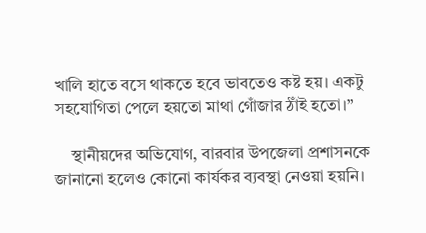খালি হাতে বসে থাকতে হবে ভাবতেও কষ্ট হয়। একটু সহযোগিতা পেলে হয়তো মাথা গোঁজার ঠাঁই হতো।”

    স্থানীয়দের অভিযোগ, বারবার উপজেলা প্রশাসনকে জানানো হলেও কোনো কার্যকর ব্যবস্থা নেওয়া হয়নি।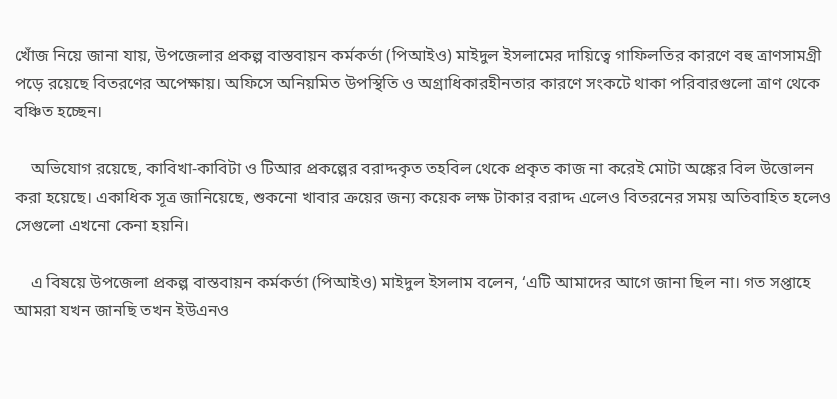খোঁজ নিয়ে জানা যায়, উপজেলার প্রকল্প বাস্তবায়ন কর্মকর্তা (পিআইও) মাইদুল ইসলামের দায়িত্বে গাফিলতির কারণে বহু ত্রাণসামগ্রী পড়ে রয়েছে বিতরণের অপেক্ষায়। অফিসে অনিয়মিত উপস্থিতি ও অগ্রাধিকারহীনতার কারণে সংকটে থাকা পরিবারগুলো ত্রাণ থেকে বঞ্চিত হচ্ছেন।

    অভিযোগ রয়েছে, কাবিখা-কাবিটা ও টিআর প্রকল্পের বরাদ্দকৃত তহবিল থেকে প্রকৃত কাজ না করেই মোটা অঙ্কের বিল উত্তোলন করা হয়েছে। একাধিক সূত্র জানিয়েছে, শুকনো খাবার ক্রয়ের জন্য কয়েক লক্ষ টাকার বরাদ্দ এলেও বিতরনের সময় অতিবাহিত হলেও সেগুলো এখনো কেনা হয়নি।

    এ বিষয়ে উপজেলা প্রকল্প বাস্তবায়ন কর্মকর্তা (পিআইও) মাইদুল ইসলাম বলেন, ‘এটি আমাদের আগে জানা ছিল না। গত সপ্তাহে আমরা যখন জানছি তখন ইউএনও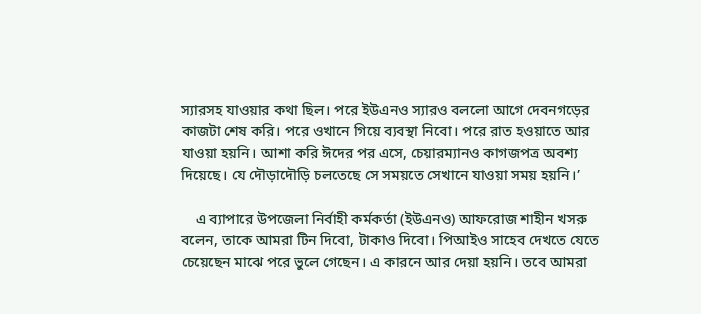স্যারসহ যাওয়ার কথা ছিল। পরে ইউএনও স্যারও বললো আগে দেবনগড়ের কাজটা শেষ করি। পরে ওখানে গিয়ে ব্যবস্থা নিবো। পরে রাত হওয়াতে আর যাওয়া হয়নি। আশা করি ঈদের পর এসে, চেয়ারম্যানও কাগজপত্র অবশ্য দিয়েছে। যে দৌড়াদৌড়ি চলতেছে সে সময়তে সেখানে যাওয়া সময় হয়নি।’

    এ ব্যাপারে উপজেলা নির্বাহী কর্মকর্তা (ইউএনও) আফরোজ শাহীন খসরু বলেন, তাকে আমরা টিন দিবো, টাকাও দিবো। পিআইও সাহেব দেখতে যেতে চেয়েছেন মাঝে পরে ভুলে গেছেন। এ কারনে আর দেয়া হয়নি। তবে আমরা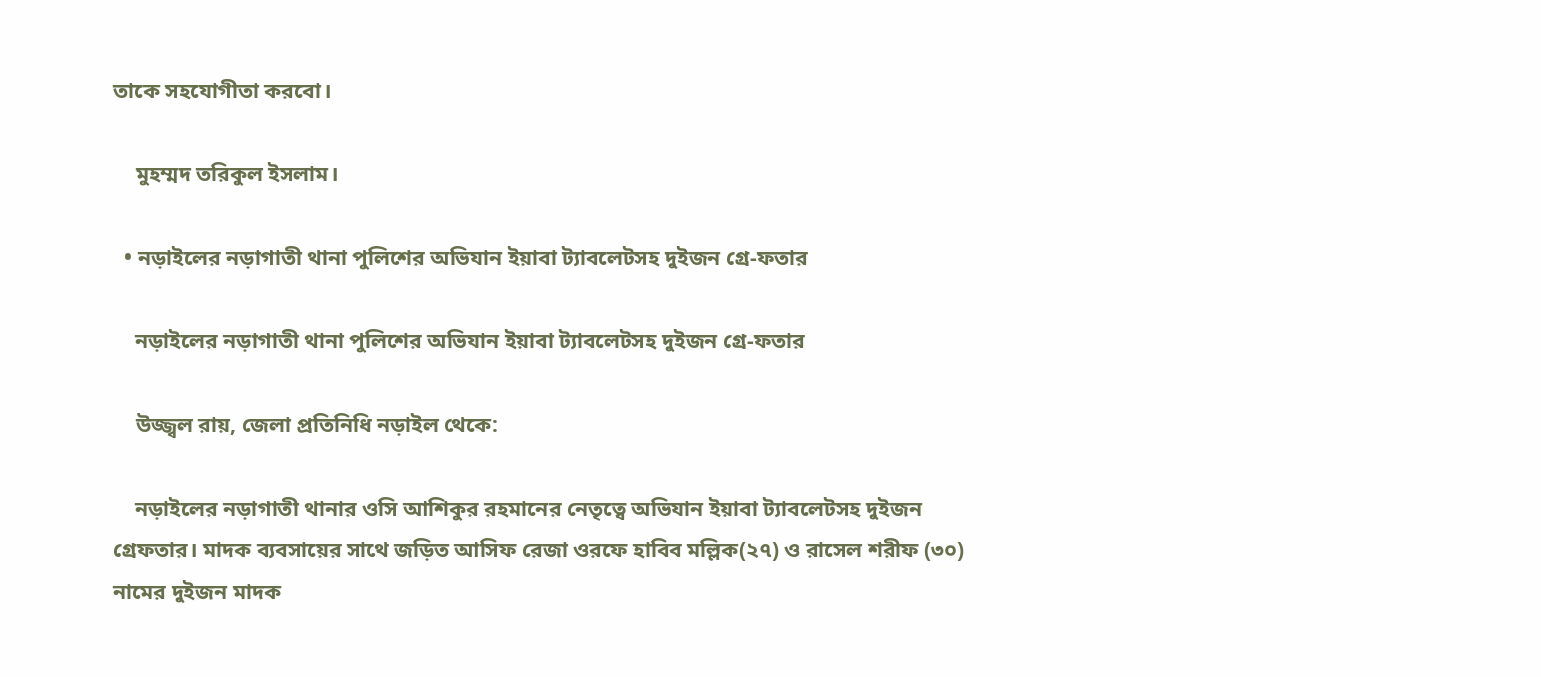তাকে সহযোগীতা করবো।

    মুহম্মদ তরিকুল ইসলাম।

  • নড়াইলের নড়াগাতী থানা পুলিশের অভিযান ইয়াবা ট্যাবলেটসহ দুইজন গ্রে-ফতার

    নড়াইলের নড়াগাতী থানা পুলিশের অভিযান ইয়াবা ট্যাবলেটসহ দুইজন গ্রে-ফতার

    উজ্জ্বল রায়, জেলা প্রতিনিধি নড়াইল থেকে:

    নড়াইলের নড়াগাতী থানার ওসি আশিকুর রহমানের নেতৃত্বে অভিযান ইয়াবা ট্যাবলেটসহ দুইজন গ্রেফতার। মাদক ব্যবসায়ের সাথে জড়িত আসিফ রেজা ওরফে হাবিব মল্লিক(২৭) ও রাসেল শরীফ (৩০) নামের দুইজন মাদক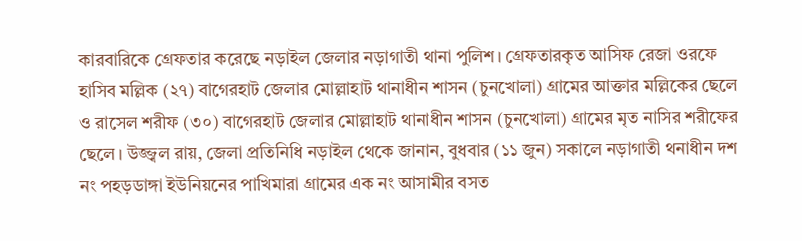কারবারিকে গ্রেফতার করেছে নড়াইল জেলার নড়াগাতী থানা পুলিশ। গ্রেফতারকৃত আসিফ রেজা ওরফে হাসিব মল্লিক (২৭) বাগেরহাট জেলার মোল্লাহাট থানাধীন শাসন (চুনখোলা) গ্রামের আক্তার মল্লিকের ছেলে ও রাসেল শরীফ (৩০) বাগেরহাট জেলার মোল্লাহাট থানাধীন শাসন (চুনখোলা) গ্রামের মৃত নাসির শরীফের ছেলে। উজ্জ্বল রায়, জেলা প্রতিনিধি নড়াইল থেকে জানান, বুধবার (১১ জুন) সকালে নড়াগাতী থনাধীন দশ নং পহড়ডাঙ্গা ইউনিয়নের পাখিমারা গ্রামের এক নং আসামীর বসত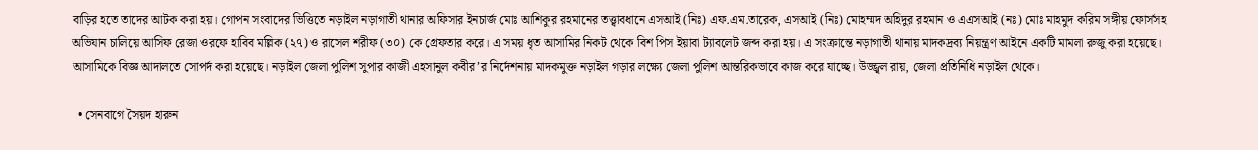বাড়ির হতে তাদের আটক করা হয়। গোপন সংবাদের ভিত্তিতে নড়াইল নড়াগাতী থানার অফিসার ইনচার্জ মোঃ আশিকুর রহমানের তত্ত্বাবধানে এসআই (নিঃ) এফ.এম.তারেক, এসআই (নিঃ) মোহম্মদ অহিদুর রহমান ও এএসআই (নঃ) মোঃ মাহমুদ করিম সঙ্গীয় ফোর্সসহ অভিযান চালিয়ে আসিফ রেজা ওরফে হাবিব মল্লিক (২৭) ও রাসেল শরীফ (৩০) কে গ্রেফতার করে। এ সময় ধৃত আসামির নিকট থেকে বিশ পিস ইয়াবা ট্যাবলেট জব্দ করা হয়। এ সংক্রান্তে নড়াগাতী থানায় মাদকদ্রব্য নিয়ন্ত্রণ আইনে একটি মামলা রুজু করা হয়েছে। আসামিকে বিজ্ঞ আদালতে সোপর্দ করা হয়েছে। নড়াইল জেলা পুলিশ সুপার কাজী এহসানুল কবীর’র নির্দেশনায় মাদকমুক্ত নড়াইল গড়ার লক্ষ্যে জেলা পুলিশ আন্তরিকভাবে কাজ করে যাচ্ছে। উজ্জ্বল রায়, জেলা প্রতিনিধি নড়াইল থেকে।

  • সেনবাগে সৈয়দ হারুন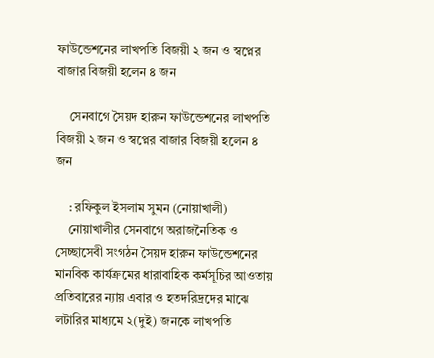ফাউন্ডেশনের লাখপতি বিজয়ী ২ জন ও স্বপ্নের বাজার বিজয়ী হলেন ৪ জন

    সেনবাগে সৈয়দ হারুন ফাউন্ডেশনের লাখপতি বিজয়ী ২ জন ও স্বপ্নের বাজার বিজয়ী হলেন ৪ জন

    : রফিকুল ইসলাম সুমন (নোয়াখালী)
    নোয়াখালীর সেনবাগে অরাজনৈতিক ও সেচ্ছাসেবী সংগঠন সৈয়দ হারুন ফাউন্ডেশনের মানবিক কার্যক্রমের ধারাবাহিক কর্মসূচির আওতায় প্রতিবারের ন্যায় এবার ও হতদরিদ্রদের মাঝে লটারির মাধ্যমে ২(দুই) জনকে লাখপতি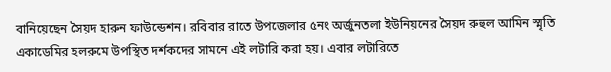বানিয়েছেন সৈয়দ হারুন ফাউন্ডেশন। রবিবার রাতে উপজেলার ৫নং অর্জুনতলা ইউনিয়নের সৈয়দ রুহুল আমিন স্মৃতি একাডেমির হলরুমে উপস্থিত দর্শকদের সামনে এই লটারি করা হয়। এবার লটারিতে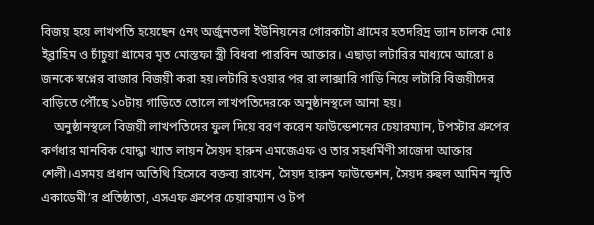বিজয় হয়ে লাখপতি হয়েছেন ৫নং অর্জুনতলা ইউনিয়নের গোরকাটা গ্রামের হতদরিদ্র ভ্যান চালক মোঃ ই্‌ব্রাহিম ও চাঁচুয়া গ্রামের মৃত মোস্তফা স্ত্রী বিধবা পারবিন আক্তার। এছাড়া লটারির মাধ্যমে আরো ৪ জনকে স্বপ্নের বাজার বিজয়ী করা হয়।লটারি হওয়ার পর রা লাক্সারি গাড়ি নিয়ে লটারি বিজয়ীদের বাড়িতে পৌঁছে ১০টায় গাড়িতে তোলে লাখপতিদেরকে অনুষ্ঠানস্থলে আনা হয়।
    অনুষ্ঠানস্থলে বিজয়ী লাখপতিদের ফুল দিয়ে বরণ করেন ফাউন্ডেশনের চেয়ারম্যান, টপস্টার গ্রুপের কর্ণধার মানবিক যোদ্ধা খ্যাত লায়ন সৈয়দ হারুন এমজেএফ ও তার সহধর্মিণী সাজেদা আক্তার শেলী।এসময় প্রধান অতিথি হিসেবে বক্তব্য রাখেন, সৈয়দ হারুন ফাউন্ডেশন, সৈয়দ রুহুল আমিন স্মৃতি একাডেমী’র প্রতিষ্ঠাতা, এসএফ গ্রুপের চেয়ারম্যান ও টপ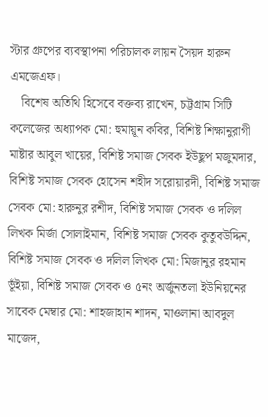স্টার গ্রুপের ব্যবস্থাপনা পরিচালক লায়ন সৈয়দ হারুন এমজেএফ।
    বিশেষ অতিথি হিসেবে বক্তব্য রাখেন, চট্টগ্রাম সিটি কলেজের অধ্যাপক মো: হুমায়ূন কবির, বিশিষ্ট শিক্ষানুরাগী মাষ্টার আবুল খায়ের, বিশিষ্ট সমাজ সেবক ইউছুপ মজুমদার, বিশিষ্ট সমাজ সেবক হোসেন শহীদ সরোয়ারদী, বিশিষ্ট সমাজ সেবক মো: হারুনুর রশীদ, বিশিষ্ট সমাজ সেবক ও দলিল লিখক মির্জা সোলাইমান, বিশিষ্ট সমাজ সেবক কুতুবউদ্দিন, বিশিষ্ট সমাজ সেবক ও দলিল লিখক মো: মিজানুর রহমান ভূঁইয়া, বিশিষ্ট সমাজ সেবক ও ৫নং অর্জুনতলা ইউনিয়নের সাবেক মেম্বার মো: শাহজাহান শাদন, মাওলানা আবদুল মাজেদ,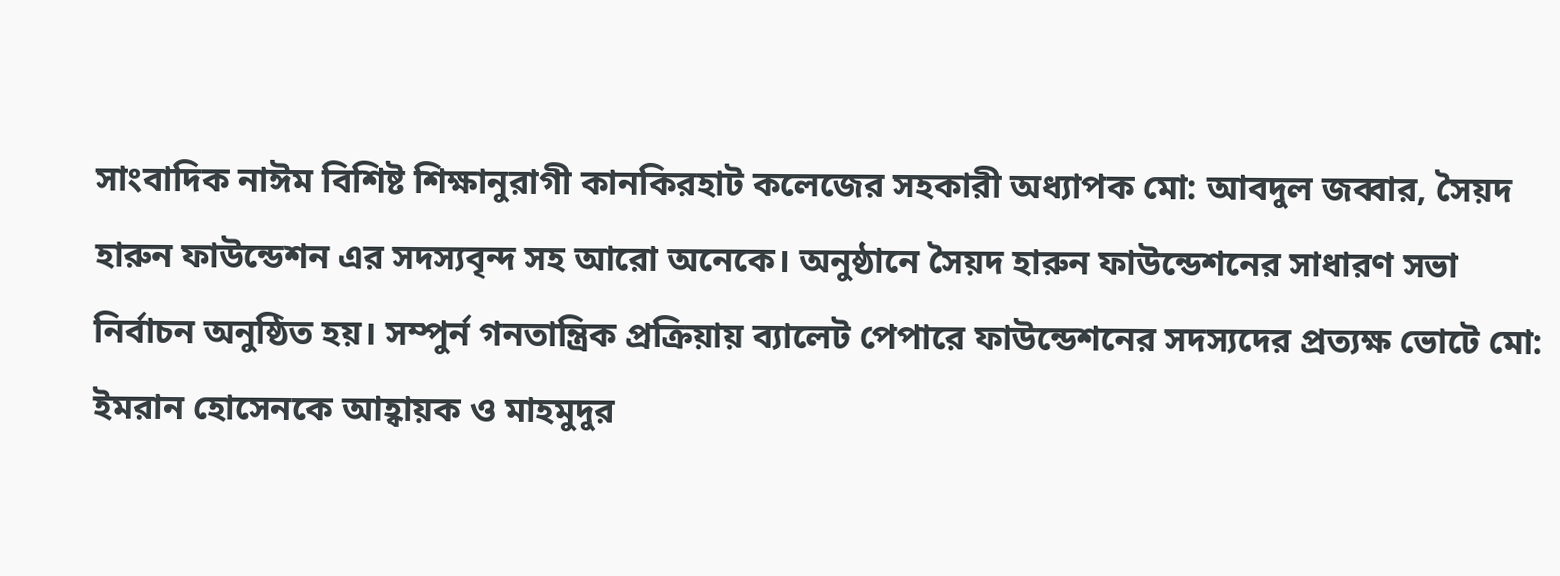সাংবাদিক নাঈম বিশিষ্ট শিক্ষানুরাগী কানকিরহাট কলেজের সহকারী অধ্যাপক মো: আবদুল জব্বার, সৈয়দ হারুন ফাউন্ডেশন এর সদস্যবৃন্দ সহ আরো অনেকে। অনুষ্ঠানে সৈয়দ হারুন ফাউন্ডেশনের সাধারণ সভা নির্বাচন অনুষ্ঠিত হয়। সম্পুর্ন গনতান্ত্রিক প্রক্রিয়ায় ব্যালেট পেপারে ফাউন্ডেশনের সদস্যদের প্রত্যক্ষ ভোটে মো: ইমরান হোসেনকে আহ্বায়ক ও মাহমুদুর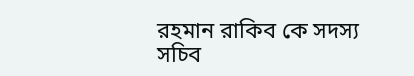রহমান রাকিব কে সদস্য সচিব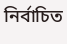নির্বাচিত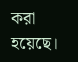করা হয়েছে।